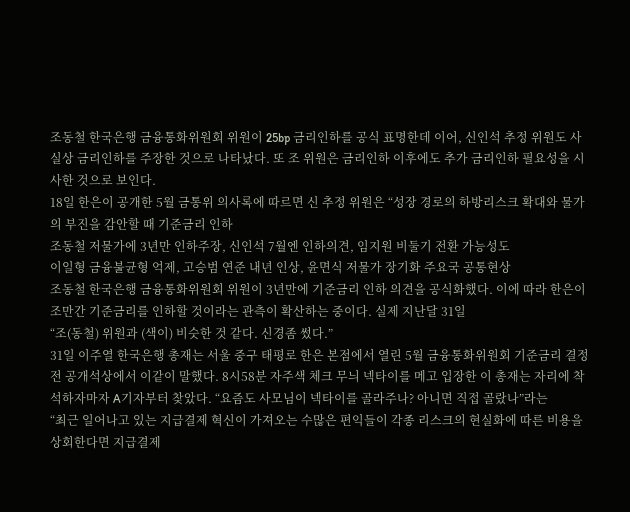조동철 한국은행 금융통화위원회 위원이 25bp 금리인하를 공식 표명한데 이어, 신인석 추정 위원도 사실상 금리인하를 주장한 것으로 나타났다. 또 조 위원은 금리인하 이후에도 추가 금리인하 필요성을 시사한 것으로 보인다.
18일 한은이 공개한 5월 금통위 의사록에 따르면 신 추정 위원은 “성장 경로의 하방리스크 확대와 물가의 부진을 감안할 때 기준금리 인하
조동철 저물가에 3년만 인하주장, 신인석 7월엔 인하의견, 임지원 비둘기 전환 가능성도
이일형 금융불균형 억제, 고승범 연준 내년 인상, 윤면식 저물가 장기화 주요국 공통현상
조동철 한국은행 금융통화위원회 위원이 3년만에 기준금리 인하 의견을 공식화했다. 이에 따라 한은이 조만간 기준금리를 인하할 것이라는 관측이 확산하는 중이다. 실제 지난달 31일
“조(동철) 위원과 (색이) 비슷한 것 같다. 신경좀 썼다.”
31일 이주열 한국은행 총재는 서울 중구 태평로 한은 본점에서 열린 5월 금융통화위원회 기준금리 결정전 공개석상에서 이같이 말했다. 8시58분 자주색 체크 무늬 넥타이를 메고 입장한 이 총재는 자리에 착석하자마자 A기자부터 찾았다. “요즘도 사모님이 넥타이를 골라주나? 아니면 직접 골랐나”라는
“최근 일어나고 있는 지급결제 혁신이 가져오는 수많은 편익들이 각종 리스크의 현실화에 따른 비용을 상회한다면 지급결제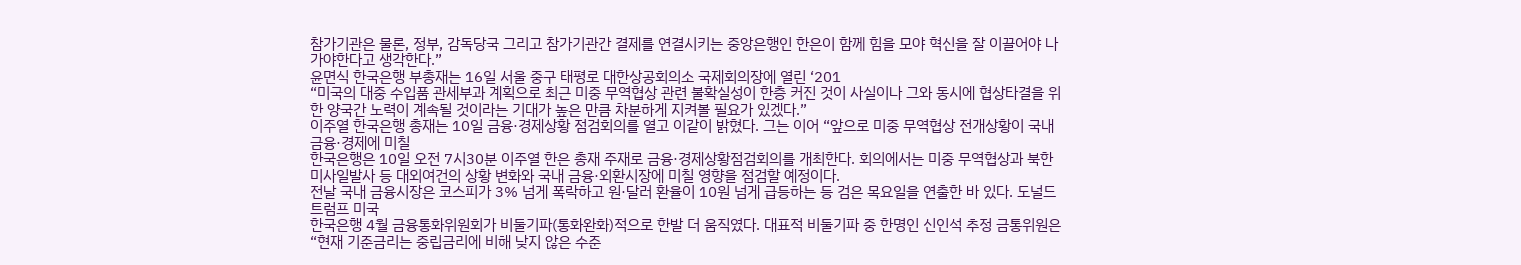참가기관은 물론, 정부, 감독당국 그리고 참가기관간 결제를 연결시키는 중앙은행인 한은이 함께 힘을 모야 혁신을 잘 이끌어야 나가야한다고 생각한다.”
윤면식 한국은행 부총재는 16일 서울 중구 태평로 대한상공회의소 국제회의장에 열린 ‘201
“미국의 대중 수입품 관세부과 계획으로 최근 미중 무역협상 관련 불확실성이 한층 커진 것이 사실이나 그와 동시에 협상타결을 위한 양국간 노력이 계속될 것이라는 기대가 높은 만큼 차분하게 지켜볼 필요가 있겠다.”
이주열 한국은행 총재는 10일 금융·경제상황 점검회의를 열고 이같이 밝혔다. 그는 이어 “앞으로 미중 무역협상 전개상황이 국내 금융·경제에 미칠
한국은행은 10일 오전 7시30분 이주열 한은 총재 주재로 금융·경제상황점검회의를 개최한다. 회의에서는 미중 무역협상과 북한 미사일발사 등 대외여건의 상황 변화와 국내 금융·외환시장에 미칠 영향을 점검할 예정이다.
전날 국내 금융시장은 코스피가 3% 넘게 폭락하고 원·달러 환율이 10원 넘게 급등하는 등 검은 목요일을 연출한 바 있다. 도널드 트럼프 미국
한국은행 4월 금융통화위원회가 비둘기파(통화완화)적으로 한발 더 움직였다. 대표적 비둘기파 중 한명인 신인석 추정 금통위원은 “현재 기준금리는 중립금리에 비해 낮지 않은 수준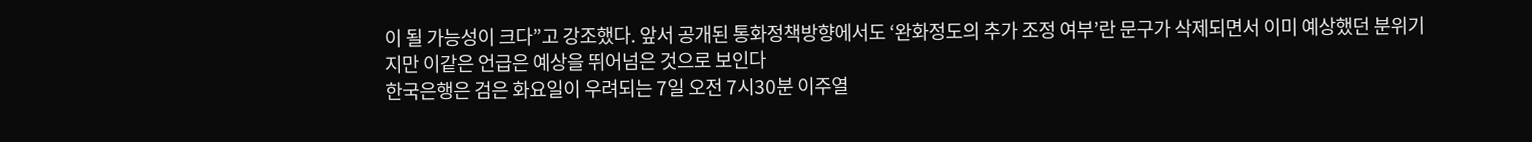이 될 가능성이 크다”고 강조했다. 앞서 공개된 통화정책방향에서도 ‘완화정도의 추가 조정 여부’란 문구가 삭제되면서 이미 예상했던 분위기지만 이같은 언급은 예상을 뛰어넘은 것으로 보인다
한국은행은 검은 화요일이 우려되는 7일 오전 7시30분 이주열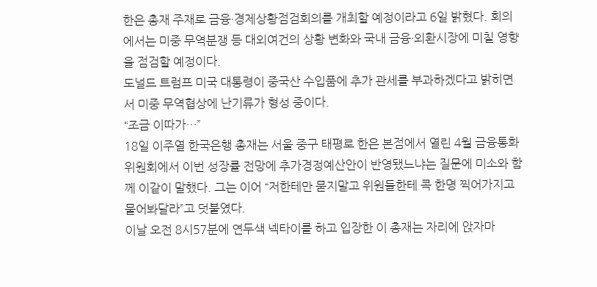한은 총재 주재로 금융·경제상황점검회의를 개최할 예정이라고 6일 밝혔다. 회의에서는 미중 무역분쟁 등 대외여건의 상황 변화와 국내 금융·외환시장에 미칠 영향을 점검할 예정이다.
도널드 트럼프 미국 대통령이 중국산 수입품에 추가 관세를 부과하겠다고 밝히면서 미중 무역협상에 난기류가 형성 중이다.
“조금 이따가…”
18일 이주열 한국은행 총재는 서울 중구 태평로 한은 본점에서 열린 4월 금융통화위원회에서 이번 성장률 전망에 추가경정예산안이 반영됐느냐는 질문에 미소와 함께 이같이 말했다. 그는 이어 “저한테만 묻지말고 위원들한테 콕 한명 찍어가지고 물어봐달라”고 덧붙였다.
이날 오전 8시57분에 연두색 넥타이를 하고 입장한 이 총재는 자리에 앉자마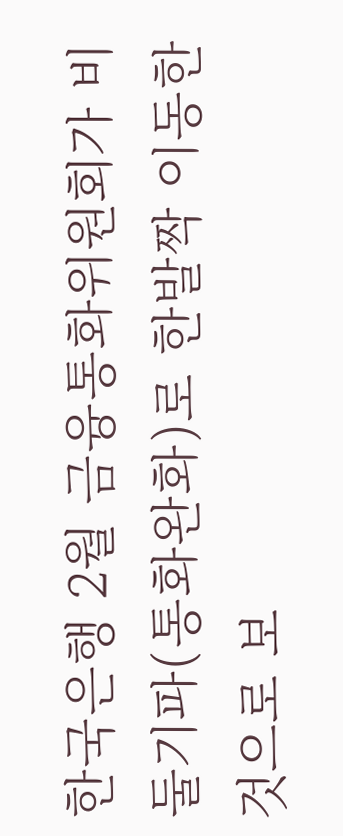한국은행 2월 금융통화위원회가 비둘기파(통화완화)로 한발짝 이동한 것으로 보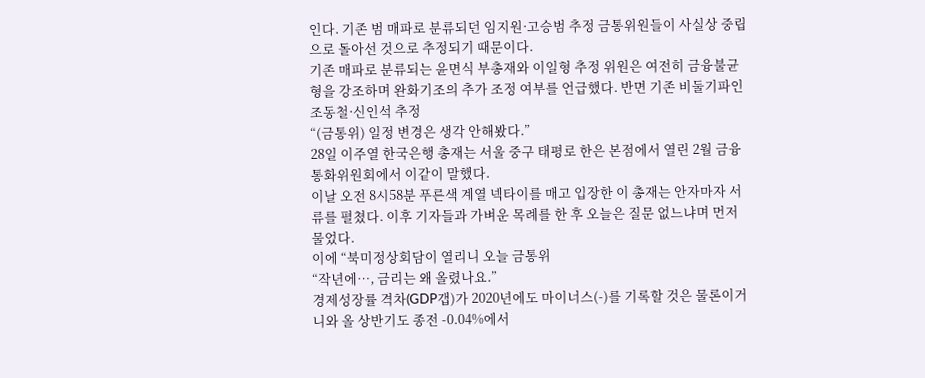인다. 기존 범 매파로 분류되던 임지원·고승범 추정 금통위원들이 사실상 중립으로 돌아선 것으로 추정되기 때문이다.
기존 매파로 분류되는 윤면식 부총재와 이일형 추정 위원은 여전히 금융불균형을 강조하며 완화기조의 추가 조정 여부를 언급했다. 반면 기존 비둘기파인 조동철·신인석 추정
“(금통위) 일정 변경은 생각 안해봤다.”
28일 이주열 한국은행 총재는 서울 중구 태평로 한은 본점에서 열린 2월 금융통화위원회에서 이같이 말했다.
이날 오전 8시58분 푸른색 계열 넥타이를 매고 입장한 이 총재는 안자마자 서류를 펼쳤다. 이후 기자들과 가벼운 목례를 한 후 오늘은 질문 없느냐며 먼저 물었다.
이에 “북미정상회담이 열리니 오늘 금통위
“작년에…, 금리는 왜 올렸나요.”
경제성장률 격차(GDP갭)가 2020년에도 마이너스(-)를 기록할 것은 물론이거니와 올 상반기도 종전 -0.04%에서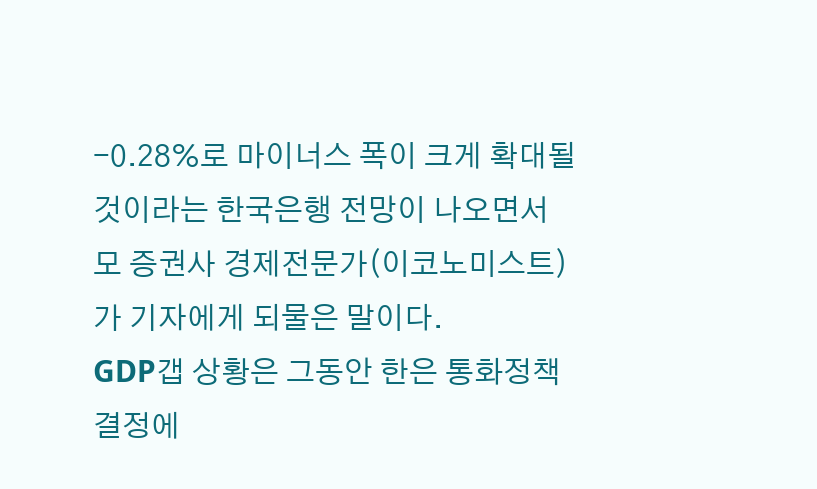-0.28%로 마이너스 폭이 크게 확대될 것이라는 한국은행 전망이 나오면서 모 증권사 경제전문가(이코노미스트)가 기자에게 되물은 말이다.
GDP갭 상황은 그동안 한은 통화정책 결정에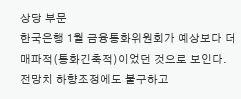상당 부문
한국은행 1월 금융통화위원회가 예상보다 더 매파적(통화긴축적)이었던 것으로 보인다. 전망치 하향조정에도 불구하고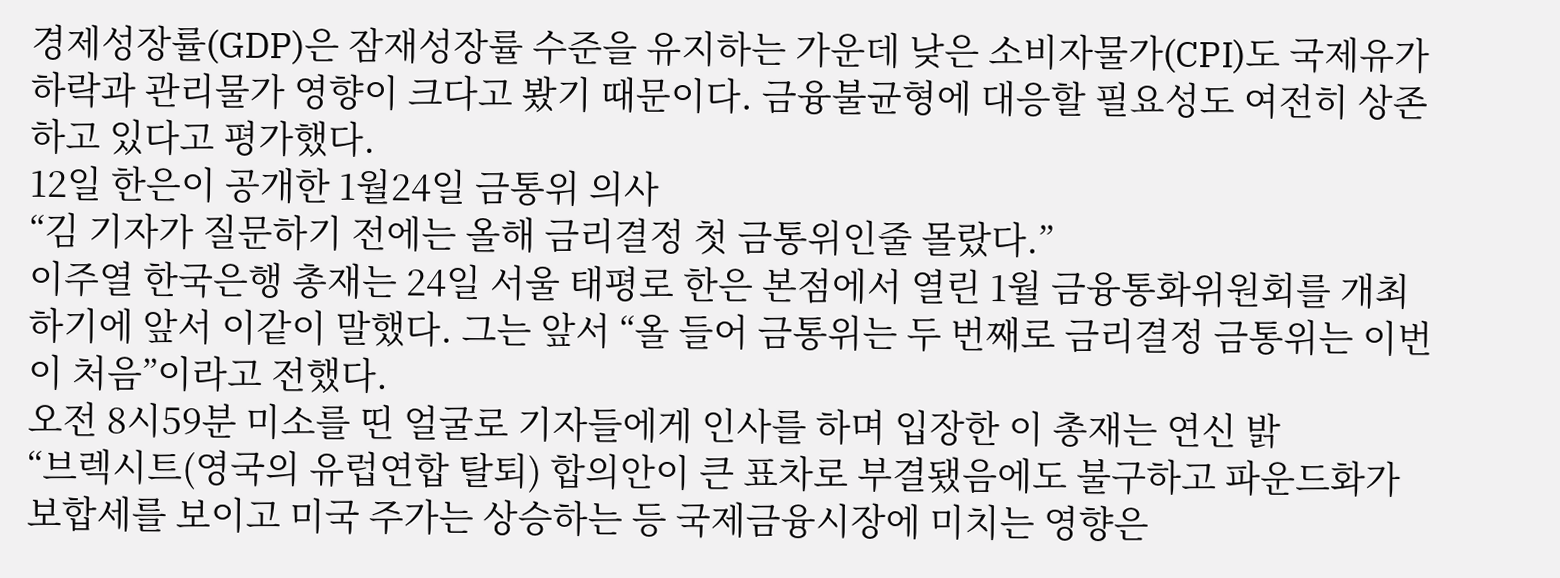경제성장률(GDP)은 잠재성장률 수준을 유지하는 가운데 낮은 소비자물가(CPI)도 국제유가 하락과 관리물가 영향이 크다고 봤기 때문이다. 금융불균형에 대응할 필요성도 여전히 상존하고 있다고 평가했다.
12일 한은이 공개한 1월24일 금통위 의사
“김 기자가 질문하기 전에는 올해 금리결정 첫 금통위인줄 몰랐다.”
이주열 한국은행 총재는 24일 서울 태평로 한은 본점에서 열린 1월 금융통화위원회를 개최하기에 앞서 이같이 말했다. 그는 앞서 “올 들어 금통위는 두 번째로 금리결정 금통위는 이번이 처음”이라고 전했다.
오전 8시59분 미소를 띤 얼굴로 기자들에게 인사를 하며 입장한 이 총재는 연신 밝
“브렉시트(영국의 유럽연합 탈퇴) 합의안이 큰 표차로 부결됐음에도 불구하고 파운드화가 보합세를 보이고 미국 주가는 상승하는 등 국제금융시장에 미치는 영향은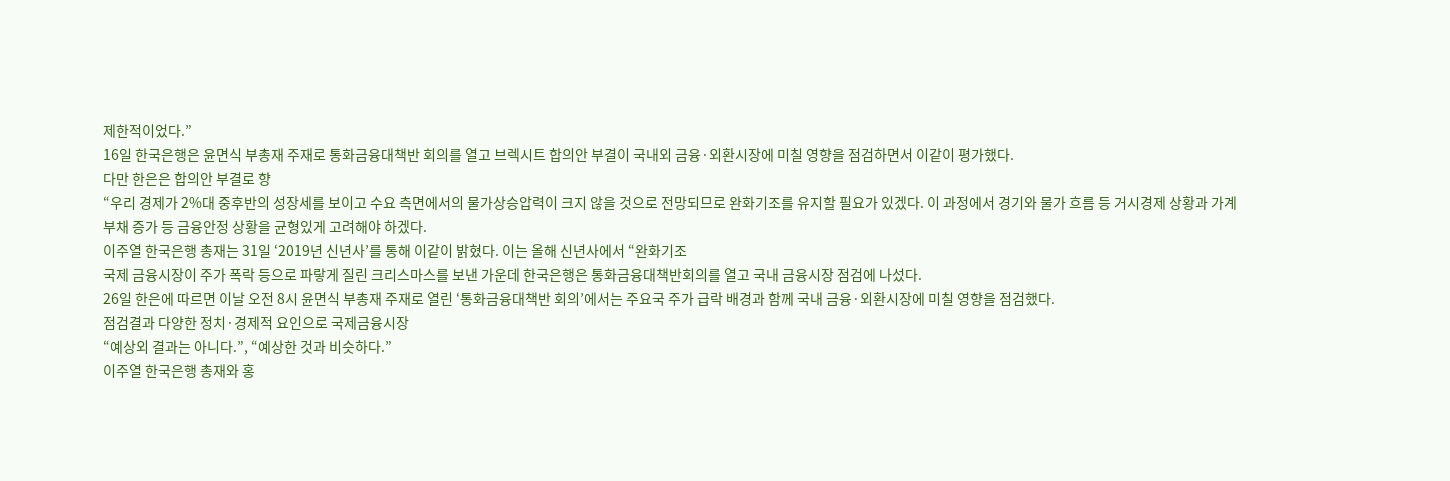제한적이었다.”
16일 한국은행은 윤면식 부총재 주재로 통화금융대책반 회의를 열고 브렉시트 합의안 부결이 국내외 금융·외환시장에 미칠 영향을 점검하면서 이같이 평가했다.
다만 한은은 합의안 부결로 향
“우리 경제가 2%대 중후반의 성장세를 보이고 수요 측면에서의 물가상승압력이 크지 않을 것으로 전망되므로 완화기조를 유지할 필요가 있겠다. 이 과정에서 경기와 물가 흐름 등 거시경제 상황과 가계부채 증가 등 금융안정 상황을 균형있게 고려해야 하겠다.
이주열 한국은행 총재는 31일 ‘2019년 신년사’를 통해 이같이 밝혔다. 이는 올해 신년사에서 “완화기조
국제 금융시장이 주가 폭락 등으로 파랗게 질린 크리스마스를 보낸 가운데 한국은행은 통화금융대책반회의를 열고 국내 금융시장 점검에 나섰다.
26일 한은에 따르면 이날 오전 8시 윤면식 부총재 주재로 열린 ‘통화금융대책반 회의’에서는 주요국 주가 급락 배경과 함께 국내 금융·외환시장에 미칠 영향을 점검했다.
점검결과 다양한 정치·경제적 요인으로 국제금융시장
“예상외 결과는 아니다.”, “예상한 것과 비슷하다.”
이주열 한국은행 총재와 홍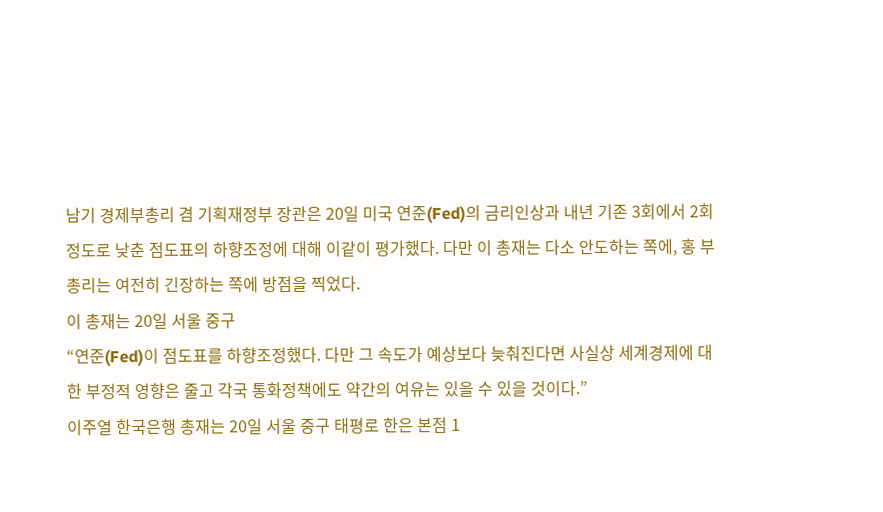남기 경제부총리 겸 기획재정부 장관은 20일 미국 연준(Fed)의 금리인상과 내년 기존 3회에서 2회 정도로 낮춘 점도표의 하향조정에 대해 이같이 평가했다. 다만 이 총재는 다소 안도하는 쪽에, 홍 부총리는 여전히 긴장하는 쪽에 방점을 찍었다.
이 총재는 20일 서울 중구
“연준(Fed)이 점도표를 하향조정했다. 다만 그 속도가 예상보다 늦춰진다면 사실상 세계경제에 대한 부정적 영향은 줄고 각국 통화정책에도 약간의 여유는 있을 수 있을 것이다.”
이주열 한국은행 총재는 20일 서울 중구 태평로 한은 본점 1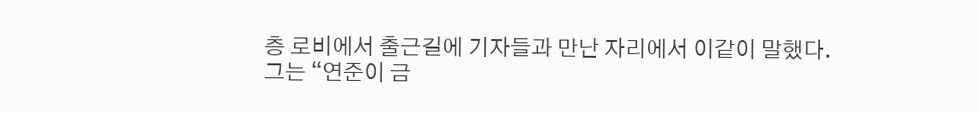층 로비에서 출근길에 기자들과 만난 자리에서 이같이 말했다.
그는 “연준이 금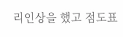리인상을 했고 점도표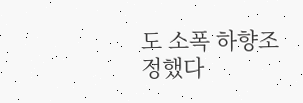도 소폭 하향조정했다